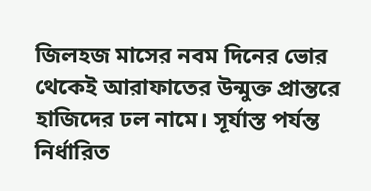জিলহজ মাসের নবম দিনের ভোর থেকেই আরাফাতের উন্মুক্ত প্রান্তরে হাজিদের ঢল নামে। সূর্যাস্ত পর্যন্ত নির্ধারিত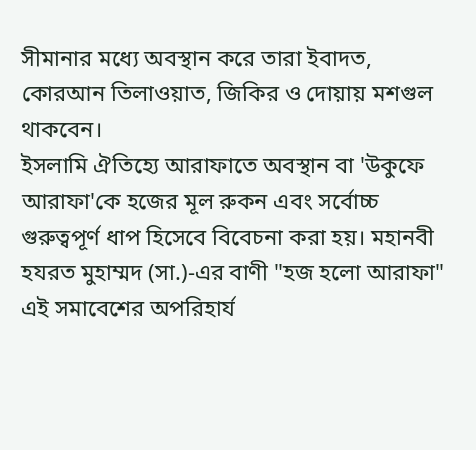সীমানার মধ্যে অবস্থান করে তারা ইবাদত, কোরআন তিলাওয়াত, জিকির ও দোয়ায় মশগুল থাকবেন।
ইসলামি ঐতিহ্যে আরাফাতে অবস্থান বা 'উকুফে আরাফা'কে হজের মূল রুকন এবং সর্বোচ্চ গুরুত্বপূর্ণ ধাপ হিসেবে বিবেচনা করা হয়। মহানবী হযরত মুহাম্মদ (সা.)-এর বাণী "হজ হলো আরাফা" এই সমাবেশের অপরিহার্য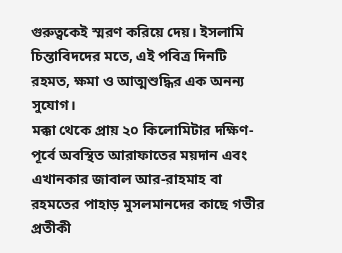গুরুত্বকেই স্মরণ করিয়ে দেয়। ইসলামি চিন্তাবিদদের মতে, এই পবিত্র দিনটি রহমত, ক্ষমা ও আত্মশুদ্ধির এক অনন্য সুযোগ।
মক্কা থেকে প্রায় ২০ কিলোমিটার দক্ষিণ-পূর্বে অবস্থিত আরাফাতের ময়দান এবং এখানকার জাবাল আর-রাহমাহ বা রহমতের পাহাড় মুসলমানদের কাছে গভীর প্রতীকী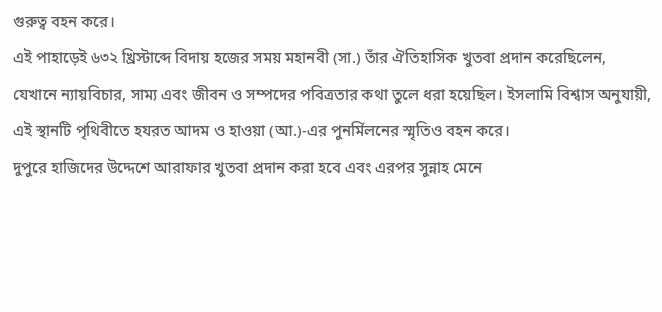গুরুত্ব বহন করে।
এই পাহাড়েই ৬৩২ খ্রিস্টাব্দে বিদায় হজের সময় মহানবী (সা.) তাঁর ঐতিহাসিক খুতবা প্রদান করেছিলেন, যেখানে ন্যায়বিচার, সাম্য এবং জীবন ও সম্পদের পবিত্রতার কথা তুলে ধরা হয়েছিল। ইসলামি বিশ্বাস অনুযায়ী, এই স্থানটি পৃথিবীতে হযরত আদম ও হাওয়া (আ.)-এর পুনর্মিলনের স্মৃতিও বহন করে।
দুপুরে হাজিদের উদ্দেশে আরাফার খুতবা প্রদান করা হবে এবং এরপর সুন্নাহ মেনে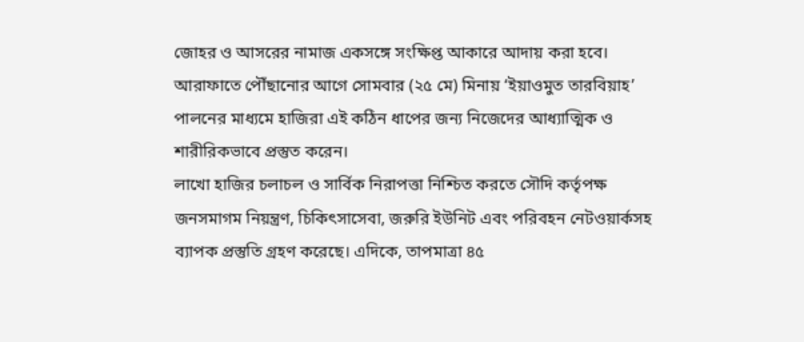জোহর ও আসরের নামাজ একসঙ্গে সংক্ষিপ্ত আকারে আদায় করা হবে।
আরাফাতে পৌঁছানোর আগে সোমবার (২৫ মে) মিনায় ‘ইয়াওমুত তারবিয়াহ’ পালনের মাধ্যমে হাজিরা এই কঠিন ধাপের জন্য নিজেদের আধ্যাত্মিক ও শারীরিকভাবে প্রস্তুত করেন।
লাখো হাজির চলাচল ও সার্বিক নিরাপত্তা নিশ্চিত করতে সৌদি কর্তৃপক্ষ জনসমাগম নিয়ন্ত্রণ, চিকিৎসাসেবা, জরুরি ইউনিট এবং পরিবহন নেটওয়ার্কসহ ব্যাপক প্রস্তুতি গ্রহণ করেছে। এদিকে, তাপমাত্রা ৪৫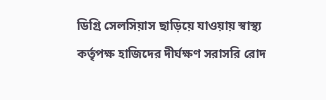ডিগ্রি সেলসিয়াস ছাড়িয়ে যাওয়ায় স্বাস্থ্য কর্তৃপক্ষ হাজিদের দীর্ঘক্ষণ সরাসরি রোদ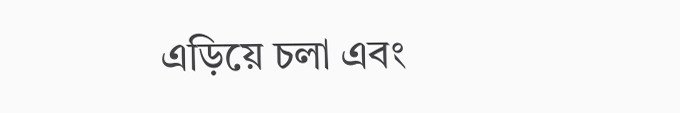এড়িয়ে চলা এবং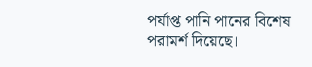পর্যাপ্ত পানি পানের বিশেষ পরামর্শ দিয়েছে।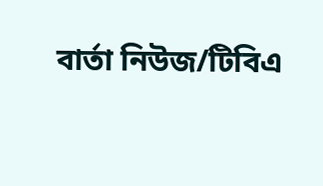বার্তা নিউজ/টিবিএ